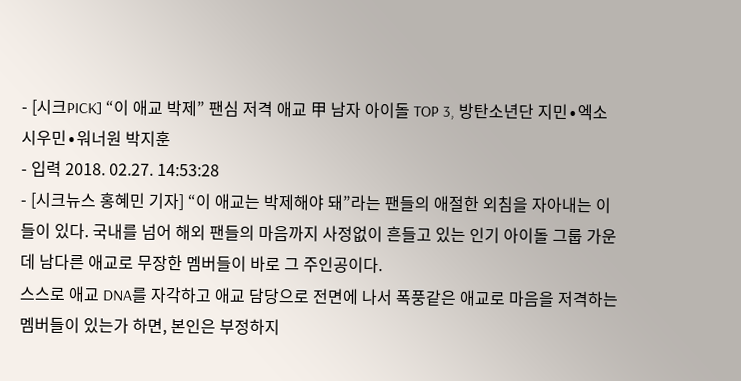- [시크PICK] “이 애교 박제” 팬심 저격 애교 甲 남자 아이돌 TOP 3, 방탄소년단 지민∙엑소 시우민∙워너원 박지훈
- 입력 2018. 02.27. 14:53:28
- [시크뉴스 홍혜민 기자] “이 애교는 박제해야 돼”라는 팬들의 애절한 외침을 자아내는 이들이 있다. 국내를 넘어 해외 팬들의 마음까지 사정없이 흔들고 있는 인기 아이돌 그룹 가운데 남다른 애교로 무장한 멤버들이 바로 그 주인공이다.
스스로 애교 DNA를 자각하고 애교 담당으로 전면에 나서 폭풍같은 애교로 마음을 저격하는 멤버들이 있는가 하면, 본인은 부정하지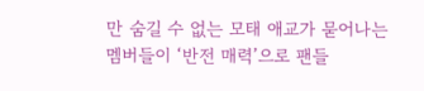만 숨길 수 없는 모태 애교가 묻어나는 멤버들이 ‘반전 매력’으로 팬들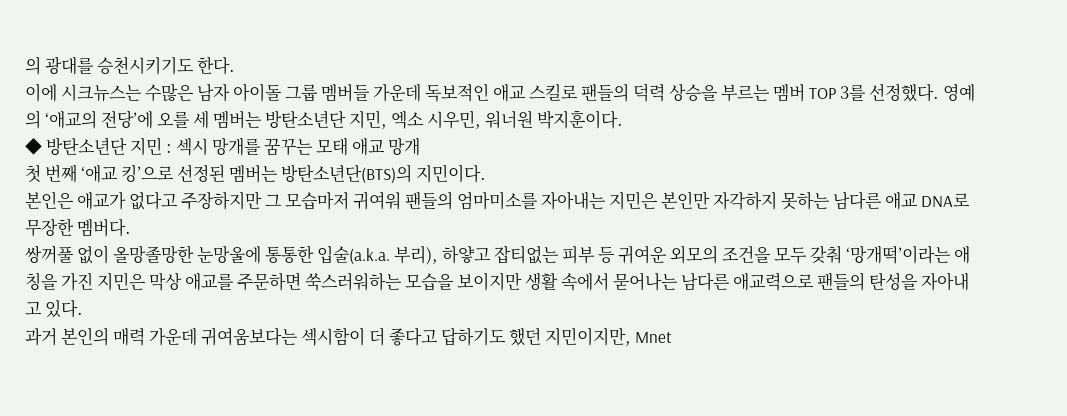의 광대를 승천시키기도 한다.
이에 시크뉴스는 수많은 남자 아이돌 그룹 멤버들 가운데 독보적인 애교 스킬로 팬들의 덕력 상승을 부르는 멤버 TOP 3를 선정했다. 영예의 ‘애교의 전당’에 오를 세 멤버는 방탄소년단 지민, 엑소 시우민, 워너원 박지훈이다.
◆ 방탄소년단 지민 : 섹시 망개를 꿈꾸는 모태 애교 망개
첫 번째 ‘애교 킹’으로 선정된 멤버는 방탄소년단(BTS)의 지민이다.
본인은 애교가 없다고 주장하지만 그 모습마저 귀여워 팬들의 엄마미소를 자아내는 지민은 본인만 자각하지 못하는 남다른 애교 DNA로 무장한 멤버다.
쌍꺼풀 없이 올망졸망한 눈망울에 통통한 입술(a.k.a. 부리), 하얗고 잡티없는 피부 등 귀여운 외모의 조건을 모두 갖춰 ‘망개떡’이라는 애칭을 가진 지민은 막상 애교를 주문하면 쑥스러워하는 모습을 보이지만 생활 속에서 묻어나는 남다른 애교력으로 팬들의 탄성을 자아내고 있다.
과거 본인의 매력 가운데 귀여움보다는 섹시함이 더 좋다고 답하기도 했던 지민이지만, Mnet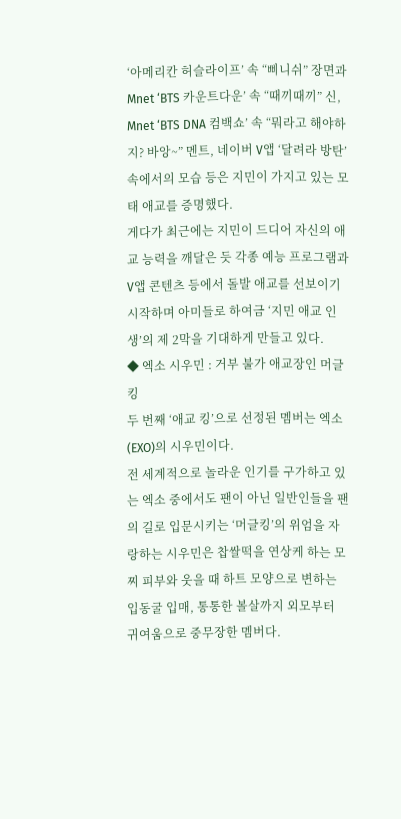‘아메리칸 허슬라이프’ 속 “삐니쉬” 장면과 Mnet ‘BTS 카운트다운’ 속 “때끼때끼” 신, Mnet ‘BTS DNA 컴백쇼’ 속 “뭐라고 해야하지? 바앙~” 멘트, 네이버 V앱 ‘달려라 방탄’ 속에서의 모습 등은 지민이 가지고 있는 모태 애교를 증명했다.
게다가 최근에는 지민이 드디어 자신의 애교 능력을 깨달은 듯 각종 예능 프로그램과 V앱 콘텐츠 등에서 돌발 애교를 선보이기 시작하며 아미들로 하여금 ‘지민 애교 인생’의 제 2막을 기대하게 만들고 있다.
◆ 엑소 시우민 : 거부 불가 애교장인 머글킹
두 번째 ‘애교 킹’으로 선정된 멤버는 엑소(EXO)의 시우민이다.
전 세계적으로 놀라운 인기를 구가하고 있는 엑소 중에서도 팬이 아닌 일반인들을 팬의 길로 입문시키는 ‘머글킹’의 위엄을 자랑하는 시우민은 찹쌀떡을 연상케 하는 모찌 피부와 웃을 때 하트 모양으로 변하는 입동굴 입매, 통통한 볼살까지 외모부터 귀여움으로 중무장한 멤버다.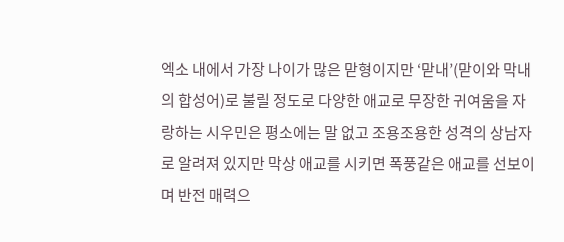엑소 내에서 가장 나이가 많은 맏형이지만 ‘맏내’(맏이와 막내의 합성어)로 불릴 정도로 다양한 애교로 무장한 귀여움을 자랑하는 시우민은 평소에는 말 없고 조용조용한 성격의 상남자로 알려져 있지만 막상 애교를 시키면 폭풍같은 애교를 선보이며 반전 매력으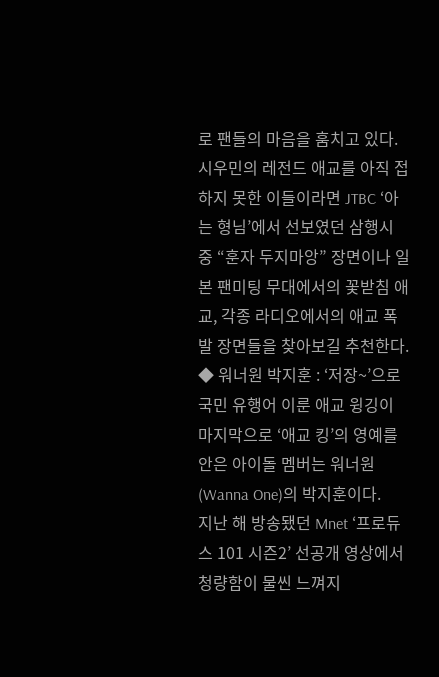로 팬들의 마음을 훔치고 있다.
시우민의 레전드 애교를 아직 접하지 못한 이들이라면 JTBC ‘아는 형님’에서 선보였던 삼행시 중 “훈자 두지마앙” 장면이나 일본 팬미팅 무대에서의 꽃받침 애교, 각종 라디오에서의 애교 폭발 장면들을 찾아보길 추천한다.
◆ 워너원 박지훈 : ‘저장~’으로 국민 유행어 이룬 애교 윙깅이
마지막으로 ‘애교 킹’의 영예를 안은 아이돌 멤버는 워너원(Wanna One)의 박지훈이다.
지난 해 방송됐던 Mnet ‘프로듀스 101 시즌2’ 선공개 영상에서 청량함이 물씬 느껴지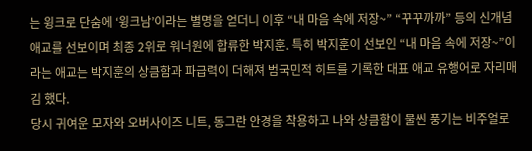는 윙크로 단숨에 ‘윙크남’이라는 별명을 얻더니 이후 “내 마음 속에 저장~” “꾸꾸까까” 등의 신개념 애교를 선보이며 최종 2위로 워너원에 합류한 박지훈. 특히 박지훈이 선보인 “내 마음 속에 저장~”이라는 애교는 박지훈의 상큼함과 파급력이 더해져 범국민적 히트를 기록한 대표 애교 유행어로 자리매김 했다.
당시 귀여운 모자와 오버사이즈 니트, 동그란 안경을 착용하고 나와 상큼함이 물씬 풍기는 비주얼로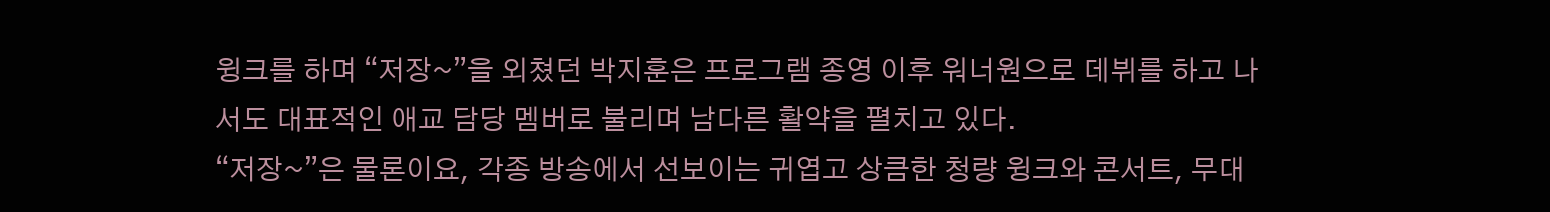윙크를 하며 “저장~”을 외쳤던 박지훈은 프로그램 종영 이후 워너원으로 데뷔를 하고 나서도 대표적인 애교 담당 멤버로 불리며 남다른 활약을 펼치고 있다.
“저장~”은 물론이요, 각종 방송에서 선보이는 귀엽고 상큼한 청량 윙크와 콘서트, 무대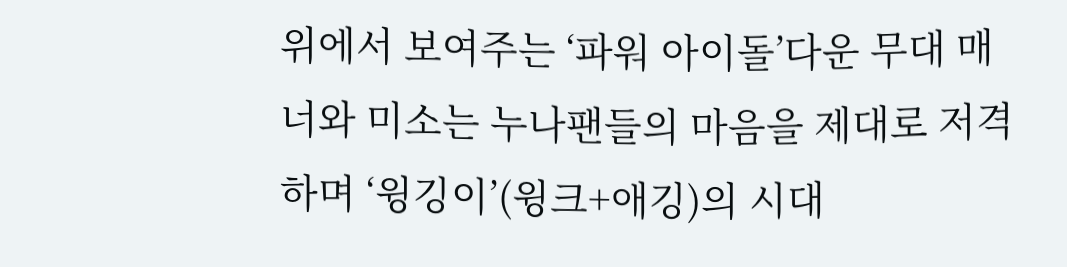위에서 보여주는 ‘파워 아이돌’다운 무대 매너와 미소는 누나팬들의 마음을 제대로 저격하며 ‘윙깅이’(윙크+애깅)의 시대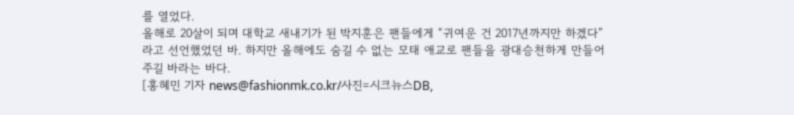를 열었다.
올해로 20살이 되며 대학교 새내기가 된 박지훈은 팬들에게 “귀여운 건 2017년까지만 하겠다”라고 선언했었던 바. 하지만 올해에도 숨길 수 없는 모태 애교로 팬들을 광대승천하게 만들어주길 바라는 바다.
[홍혜민 기자 news@fashionmk.co.kr/사진=시크뉴스DB,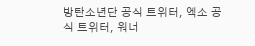방탄소년단 공식 트위터, 엑소 공식 트위터, 워너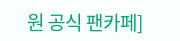원 공식 팬카페]